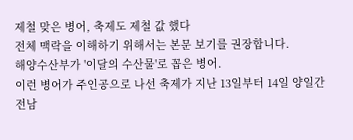제철 맞은 병어, 축제도 제철 값 했다
전체 맥락을 이해하기 위해서는 본문 보기를 권장합니다.
해양수산부가 '이달의 수산물'로 꼽은 병어.
이런 병어가 주인공으로 나선 축제가 지난 13일부터 14일 양일간 전남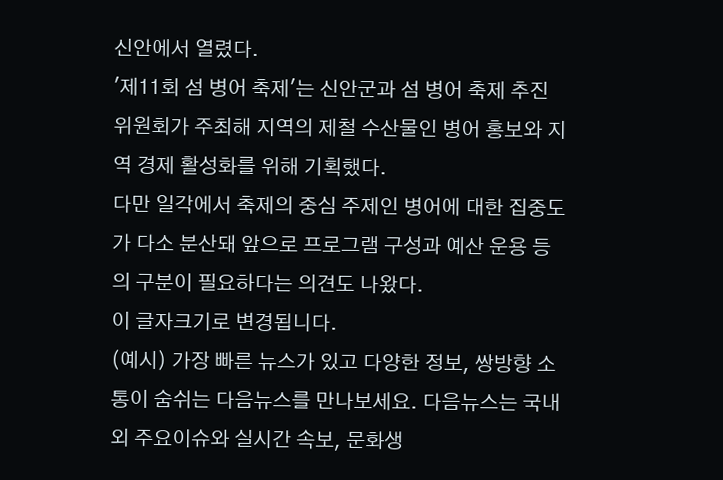신안에서 열렸다.
'제11회 섬 병어 축제'는 신안군과 섬 병어 축제 추진위원회가 주최해 지역의 제철 수산물인 병어 홍보와 지역 경제 활성화를 위해 기획했다.
다만 일각에서 축제의 중심 주제인 병어에 대한 집중도가 다소 분산돼 앞으로 프로그램 구성과 예산 운용 등의 구분이 필요하다는 의견도 나왔다.
이 글자크기로 변경됩니다.
(예시) 가장 빠른 뉴스가 있고 다양한 정보, 쌍방향 소통이 숨쉬는 다음뉴스를 만나보세요. 다음뉴스는 국내외 주요이슈와 실시간 속보, 문화생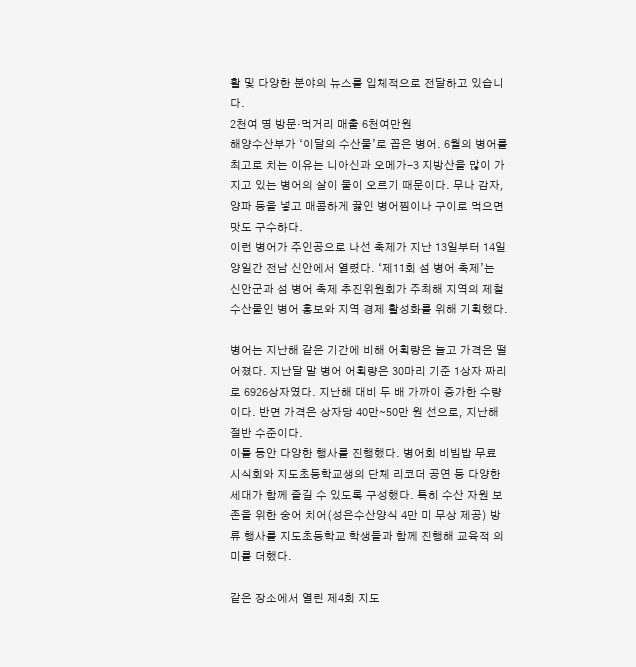활 및 다양한 분야의 뉴스를 입체적으로 전달하고 있습니다.
2천여 명 방문‧먹거리 매출 6천여만원
해양수산부가 ‘이달의 수산물’로 꼽은 병어. 6월의 병어를 최고로 치는 이유는 니아신과 오메가-3 지방산을 많이 가지고 있는 병어의 살이 물이 오르기 때문이다. 무나 감자, 양파 등을 넣고 매콤하게 끓인 병어찜이나 구이로 먹으면 맛도 구수하다.
이런 병어가 주인공으로 나선 축제가 지난 13일부터 14일 양일간 전남 신안에서 열렸다. ‘제11회 섬 병어 축제’는 신안군과 섬 병어 축제 추진위원회가 주최해 지역의 제철 수산물인 병어 홍보와 지역 경제 활성화를 위해 기획했다.

병어는 지난해 같은 기간에 비해 어획량은 늘고 가격은 떨어졌다. 지난달 말 병어 어획량은 30마리 기준 1상자 짜리로 6926상자였다. 지난해 대비 두 배 가까이 증가한 수량이다. 반면 가격은 상자당 40만∼50만 원 선으로, 지난해 절반 수준이다.
이틀 동안 다양한 행사를 진행했다. 병어회 비빔밥 무료 시식회와 지도초등학교생의 단체 리코더 공연 등 다양한 세대가 함께 즐길 수 있도록 구성했다. 특히 수산 자원 보존을 위한 숭어 치어(성은수산양식 4만 미 무상 제공) 방류 행사를 지도초등학교 학생들과 함께 진행해 교육적 의미를 더했다.

같은 장소에서 열린 제4회 지도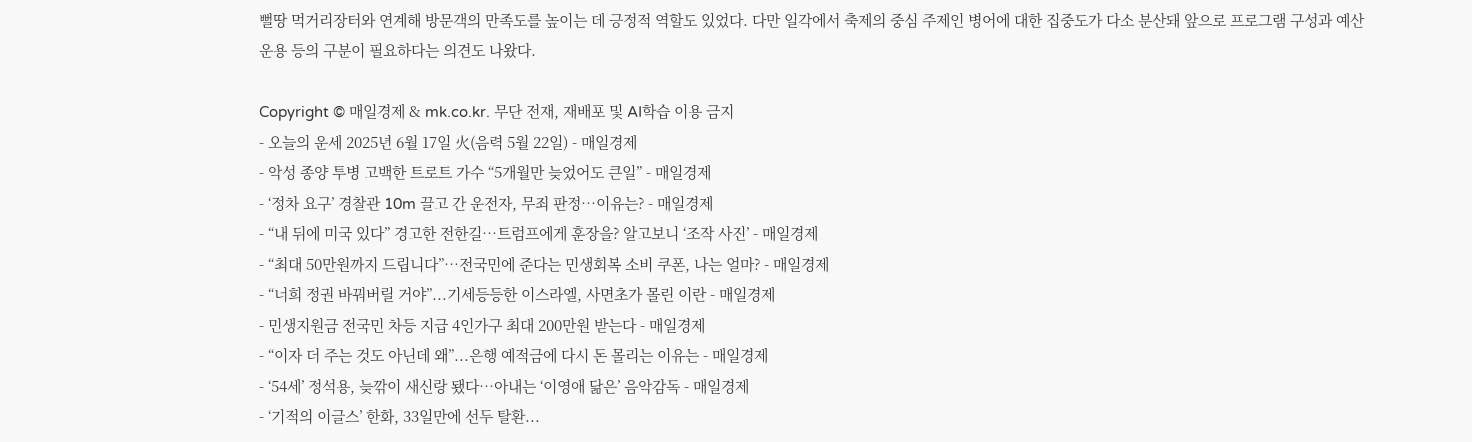뻘땅 먹거리장터와 연계해 방문객의 만족도를 높이는 데 긍정적 역할도 있었다. 다만 일각에서 축제의 중심 주제인 병어에 대한 집중도가 다소 분산돼 앞으로 프로그램 구성과 예산 운용 등의 구분이 필요하다는 의견도 나왔다.

Copyright © 매일경제 & mk.co.kr. 무단 전재, 재배포 및 AI학습 이용 금지
- 오늘의 운세 2025년 6월 17일 火(음력 5월 22일) - 매일경제
- 악성 종양 투병 고백한 트로트 가수 “5개월만 늦었어도 큰일” - 매일경제
- ‘정차 요구’ 경찰관 10m 끌고 간 운전자, 무죄 판정…이유는? - 매일경제
- “내 뒤에 미국 있다” 경고한 전한길…트럼프에게 훈장을? 알고보니 ‘조작 사진’ - 매일경제
- “최대 50만원까지 드립니다”…전국민에 준다는 민생회복 소비 쿠폰, 나는 얼마? - 매일경제
- “너희 정권 바꿔버릴 거야”...기세등등한 이스라엘, 사면초가 몰린 이란 - 매일경제
- 민생지원금 전국민 차등 지급 4인가구 최대 200만원 받는다 - 매일경제
- “이자 더 주는 것도 아닌데 왜”...은행 예적금에 다시 돈 몰리는 이유는 - 매일경제
- ‘54세’ 정석용, 늦깎이 새신랑 됐다…아내는 ‘이영애 닮은’ 음악감독 - 매일경제
- ‘기적의 이글스’ 한화, 33일만에 선두 탈환...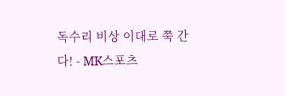독수리 비상 이대로 쭉 간다! - MK스포츠